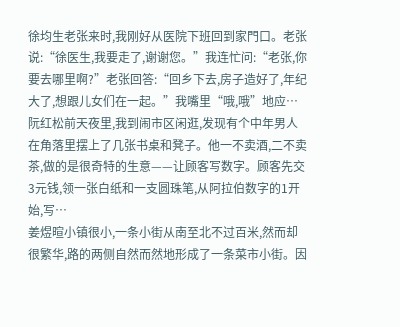徐均生老张来时,我刚好从医院下班回到家門口。老张说:“徐医生,我要走了,谢谢您。”我连忙问:“老张,你要去哪里啊?”老张回答:“回乡下去,房子造好了,年纪大了,想跟儿女们在一起。”我嘴里“哦,哦”地应…
阮红松前天夜里,我到闹市区闲逛,发现有个中年男人在角落里摆上了几张书桌和凳子。他一不卖酒,二不卖茶,做的是很奇特的生意——让顾客写数字。顾客先交3元钱,领一张白纸和一支圆珠笔,从阿拉伯数字的1开始,写…
姜煜暄小镇很小,一条小街从南至北不过百米,然而却很繁华,路的两侧自然而然地形成了一条菜市小街。因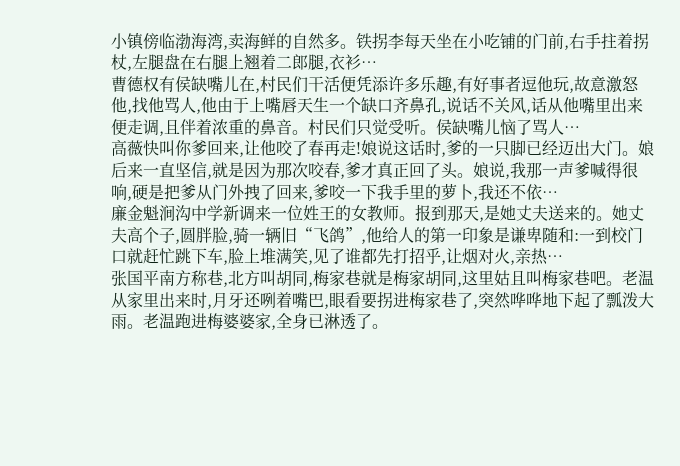小镇傍临渤海湾,卖海鲜的自然多。铁拐李每天坐在小吃铺的门前,右手拄着拐杖,左腿盘在右腿上翘着二郎腿,衣衫…
曹德权有侯缺嘴儿在,村民们干活便凭添许多乐趣,有好事者逗他玩,故意激怒他,找他骂人,他由于上嘴唇天生一个缺口齐鼻孔,说话不关风,话从他嘴里出来便走调,且伴着浓重的鼻音。村民们只觉受听。侯缺嘴儿恼了骂人…
高薇快叫你爹回来,让他咬了春再走!娘说这话时,爹的一只脚已经迈出大门。娘后来一直坚信,就是因为那次咬春,爹才真正回了头。娘说,我那一声爹喊得很响,硬是把爹从门外拽了回来,爹咬一下我手里的萝卜,我还不依…
廉金魁涧沟中学新调来一位姓王的女教师。报到那天,是她丈夫送来的。她丈夫高个子,圆胖脸,骑一辆旧“飞鸽”,他给人的第一印象是谦卑随和:一到校门口就赶忙跳下车,脸上堆满笑,见了谁都先打招乎,让烟对火,亲热…
张国平南方称巷,北方叫胡同,梅家巷就是梅家胡同,这里姑且叫梅家巷吧。老温从家里出来时,月牙还咧着嘴巴,眼看要拐进梅家巷了,突然哗哗地下起了瓢泼大雨。老温跑进梅婆婆家,全身已淋透了。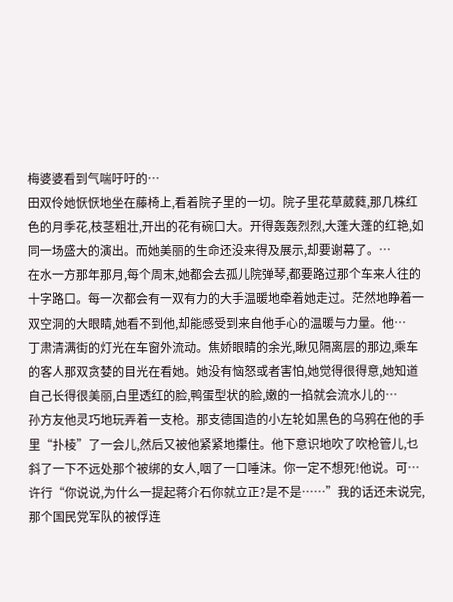梅婆婆看到气喘吁吁的…
田双伶她恹恹地坐在藤椅上,看着院子里的一切。院子里花草葳蕤,那几株红色的月季花,枝茎粗壮,开出的花有碗口大。开得轰轰烈烈,大蓬大蓬的红艳,如同一场盛大的演出。而她美丽的生命还没来得及展示,却要谢幕了。…
在水一方那年那月,每个周末,她都会去孤儿院弹琴,都要路过那个车来人往的十字路口。每一次都会有一双有力的大手温暖地牵着她走过。茫然地睁着一双空洞的大眼睛,她看不到他,却能感受到来自他手心的温暖与力量。他…
丁肃清满街的灯光在车窗外流动。焦娇眼睛的余光,瞅见隔离层的那边,乘车的客人那双贪婪的目光在看她。她没有恼怒或者害怕,她觉得很得意,她知道自己长得很美丽,白里透红的脸,鸭蛋型状的脸,嫩的一掐就会流水儿的…
孙方友他灵巧地玩弄着一支枪。那支德国造的小左轮如黑色的乌鸦在他的手里“扑棱”了一会儿,然后又被他紧紧地攥住。他下意识地吹了吹枪管儿,乜斜了一下不远处那个被绑的女人,咽了一口唾沫。你一定不想死!他说。可…
许行“你说说,为什么一提起蒋介石你就立正?是不是……”我的话还未说完,那个国民党军队的被俘连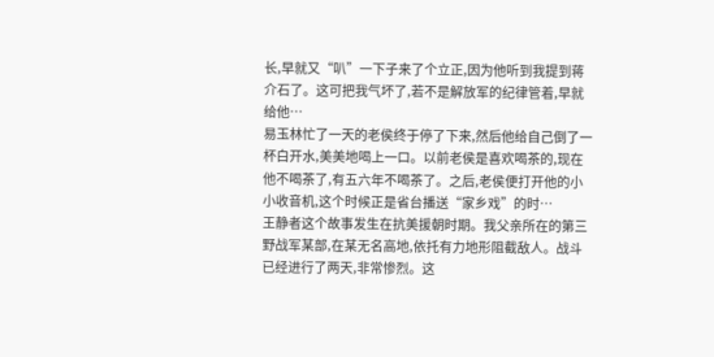长,早就又“叭”一下子来了个立正,因为他听到我提到蒋介石了。这可把我气坏了,若不是解放军的纪律管着,早就给他…
易玉林忙了一天的老侯终于停了下来,然后他给自己倒了一杯白开水,美美地喝上一口。以前老侯是喜欢喝茶的,现在他不喝茶了,有五六年不喝茶了。之后,老侯便打开他的小小收音机,这个时候正是省台播送“家乡戏”的时…
王静者这个故事发生在抗美援朝时期。我父亲所在的第三野战军某部,在某无名高地,依托有力地形阻截敌人。战斗已经进行了两天,非常惨烈。这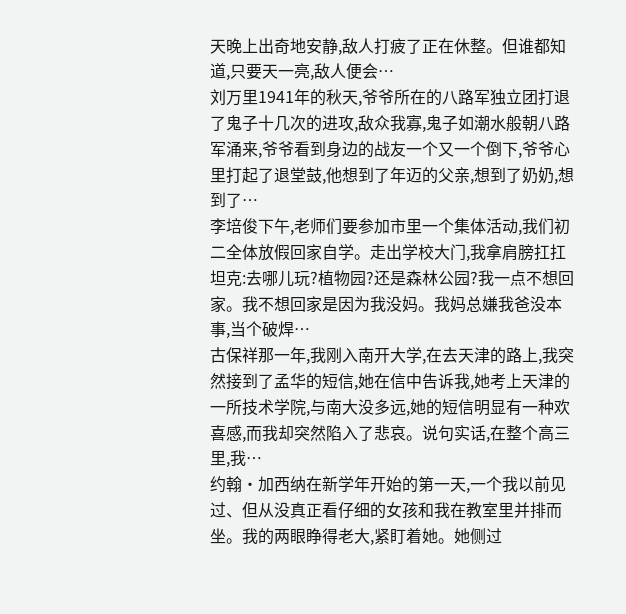天晚上出奇地安静,敌人打疲了正在休整。但谁都知道,只要天一亮,敌人便会…
刘万里1941年的秋天,爷爷所在的八路军独立团打退了鬼子十几次的进攻,敌众我寡,鬼子如潮水般朝八路军涌来,爷爷看到身边的战友一个又一个倒下,爷爷心里打起了退堂鼓,他想到了年迈的父亲,想到了奶奶,想到了…
李培俊下午,老师们要参加市里一个集体活动,我们初二全体放假回家自学。走出学校大门,我拿肩膀扛扛坦克:去哪儿玩?植物园?还是森林公园?我一点不想回家。我不想回家是因为我没妈。我妈总嫌我爸没本事,当个破焊…
古保祥那一年,我刚入南开大学,在去天津的路上,我突然接到了孟华的短信,她在信中告诉我,她考上天津的一所技术学院,与南大没多远,她的短信明显有一种欢喜感,而我却突然陷入了悲哀。说句实话,在整个高三里,我…
约翰·加西纳在新学年开始的第一天,一个我以前见过、但从没真正看仔细的女孩和我在教室里并排而坐。我的两眼睁得老大,紧盯着她。她侧过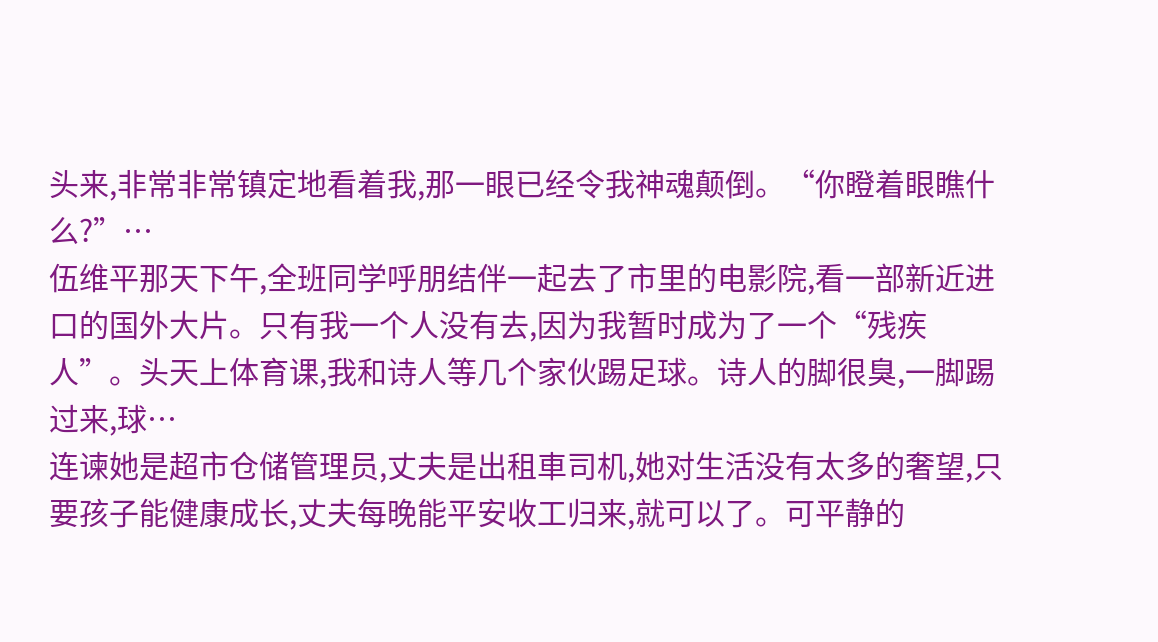头来,非常非常镇定地看着我,那一眼已经令我神魂颠倒。“你瞪着眼瞧什么?”…
伍维平那天下午,全班同学呼朋结伴一起去了市里的电影院,看一部新近进口的国外大片。只有我一个人没有去,因为我暂时成为了一个“残疾人”。头天上体育课,我和诗人等几个家伙踢足球。诗人的脚很臭,一脚踢过来,球…
连谏她是超市仓储管理员,丈夫是出租車司机,她对生活没有太多的奢望,只要孩子能健康成长,丈夫每晚能平安收工归来,就可以了。可平静的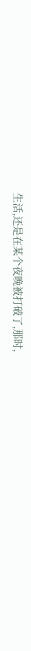生活,还是在某个夜晚被打破了,那时,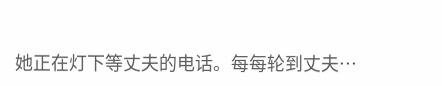她正在灯下等丈夫的电话。每每轮到丈夫…